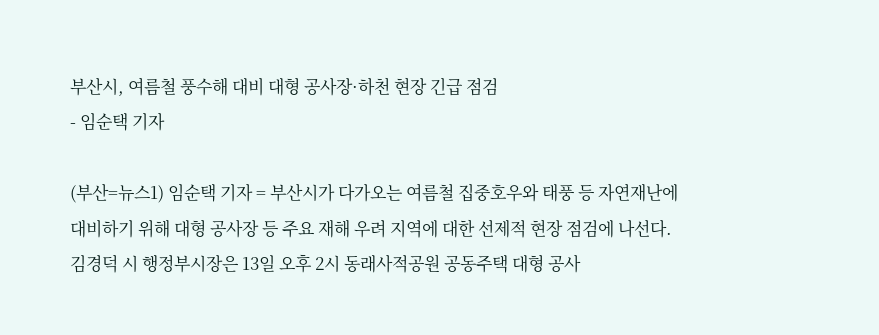부산시, 여름철 풍수해 대비 대형 공사장·하천 현장 긴급 점검
- 임순택 기자

(부산=뉴스1) 임순택 기자 = 부산시가 다가오는 여름철 집중호우와 태풍 등 자연재난에 대비하기 위해 대형 공사장 등 주요 재해 우려 지역에 대한 선제적 현장 점검에 나선다.
김경덕 시 행정부시장은 13일 오후 2시 동래사적공원 공동주택 대형 공사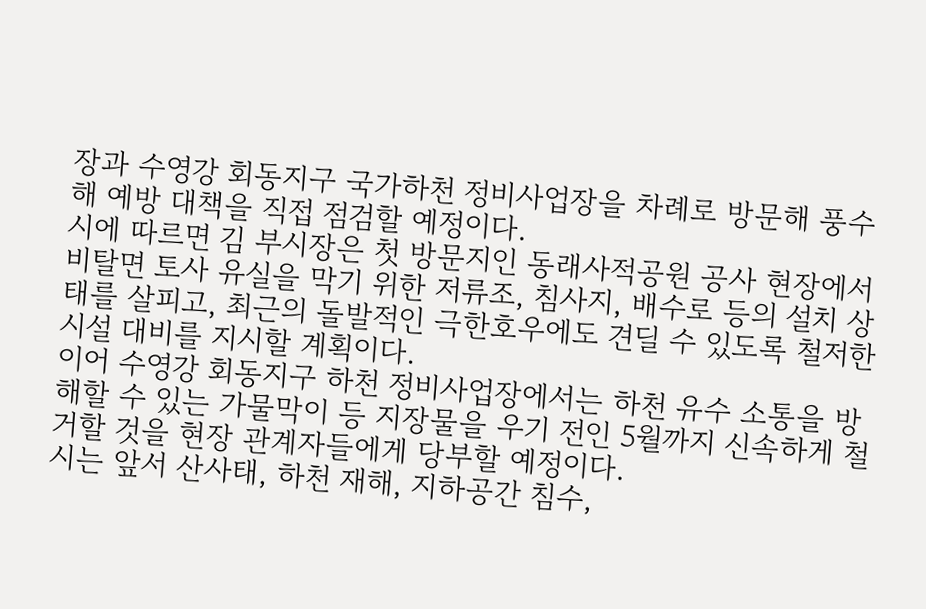장과 수영강 회동지구 국가하천 정비사업장을 차례로 방문해 풍수해 예방 대책을 직접 점검할 예정이다.
시에 따르면 김 부시장은 첫 방문지인 동래사적공원 공사 현장에서 비탈면 토사 유실을 막기 위한 저류조, 침사지, 배수로 등의 설치 상태를 살피고, 최근의 돌발적인 극한호우에도 견딜 수 있도록 철저한 시설 대비를 지시할 계획이다.
이어 수영강 회동지구 하천 정비사업장에서는 하천 유수 소통을 방해할 수 있는 가물막이 등 지장물을 우기 전인 5월까지 신속하게 철거할 것을 현장 관계자들에게 당부할 예정이다.
시는 앞서 산사태, 하천 재해, 지하공간 침수,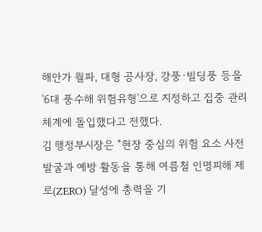해안가 월파, 대형 공사장, 강풍·빌딩풍 등을 '6대 풍수해 위험유형'으로 지정하고 집중 관리 체계에 돌입했다고 전했다.
김 행정부시장은 "현장 중심의 위험 요소 사전 발굴과 예방 활동을 통해 여름철 인명피해 제로(ZERO) 달성에 총력을 기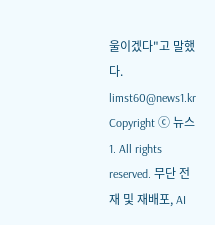울이겠다"고 말했다.
limst60@news1.kr
Copyright ⓒ 뉴스1. All rights reserved. 무단 전재 및 재배포, AI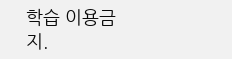학습 이용금지.